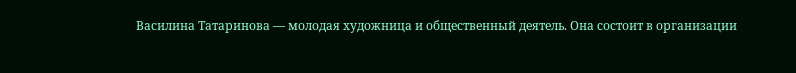Василина Татаринова — молодая художница и общественный деятель. Она состоит в организации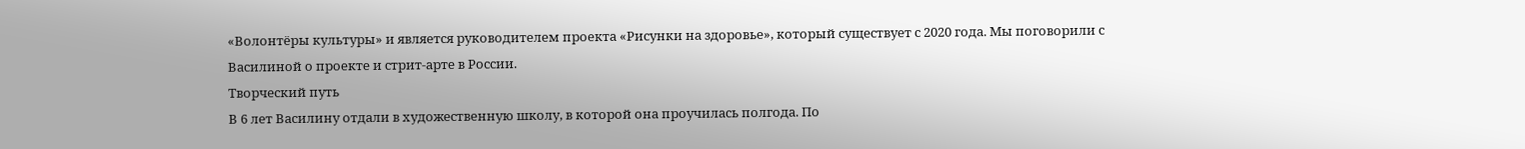«Волонтёры культуры» и является руководителем проекта «Рисунки на здоровье», который существует с 2020 года. Мы поговорили с Василиной о проекте и стрит-арте в России.
Творческий путь
В 6 лет Василину отдали в художественную школу, в которой она проучилась полгода. По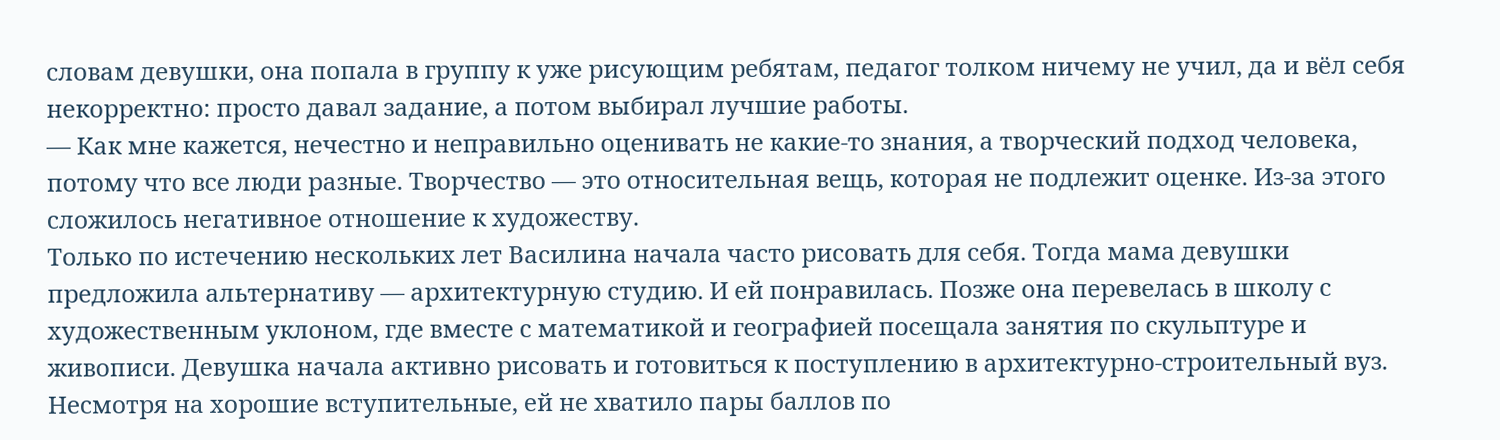словам девушки, она попала в группу к уже рисующим ребятам, педагог толком ничему не учил, да и вёл себя некорректно: просто давал задание, а потом выбирал лучшие работы.
— Как мне кажется, нечестно и неправильно оценивать не какие-то знания, а творческий подход человека, потому что все люди разные. Творчество — это относительная вещь, которая не подлежит оценке. Из-за этого сложилось негативное отношение к художеству.
Только по истечению нескольких лет Василина начала часто рисовать для себя. Тогда мама девушки предложила альтернативу — архитектурную студию. И ей понравилась. Позже она перевелась в школу с художественным уклоном, где вместе с математикой и географией посещала занятия по скульптуре и живописи. Девушка начала активно рисовать и готовиться к поступлению в архитектурно-строительный вуз. Несмотря на хорошие вступительные, ей не хватило пары баллов по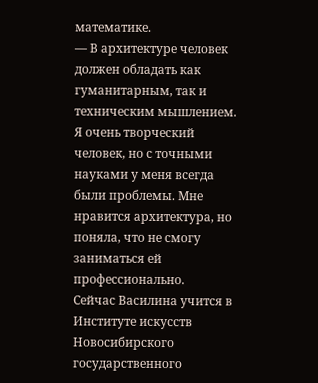математике.
— В архитектуре человек должен обладать как гуманитарным, так и техническим мышлением. Я очень творческий человек, но с точными науками у меня всегда были проблемы. Мне нравится архитектура, но поняла, что не смогу заниматься ей профессионально.
Сейчас Василина учится в Институте искусств Новосибирского государственного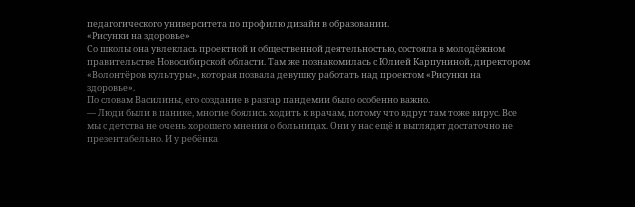педагогического университета по профилю дизайн в образовании.
«Рисунки на здоровье»
Со школы она увлеклась проектной и общественной деятельностью, состояла в молодёжном правительстве Новосибирской области. Там же познакомилась с Юлией Карпуниной, директором «Волонтёров культуры», которая позвала девушку работать над проектом «Рисунки на здоровье».
По словам Василины, его создание в разгар пандемии было особенно важно.
— Люди были в панике, многие боялись ходить к врачам, потому что вдруг там тоже вирус. Все мы с детства не очень хорошего мнения о больницах. Они у нас ещё и выглядят достаточно не презентабельно. И у ребёнка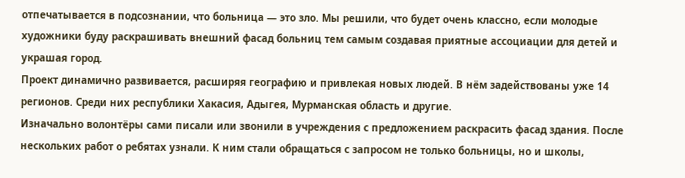отпечатывается в подсознании, что больница — это зло. Мы решили, что будет очень классно, если молодые художники буду раскрашивать внешний фасад больниц тем самым создавая приятные ассоциации для детей и украшая город.
Проект динамично развивается, расширяя географию и привлекая новых людей. В нём задействованы уже 14 регионов. Среди них республики Хакасия, Адыгея, Мурманская область и другие.
Изначально волонтёры сами писали или звонили в учреждения с предложением раскрасить фасад здания. После нескольких работ о ребятах узнали. К ним стали обращаться с запросом не только больницы, но и школы,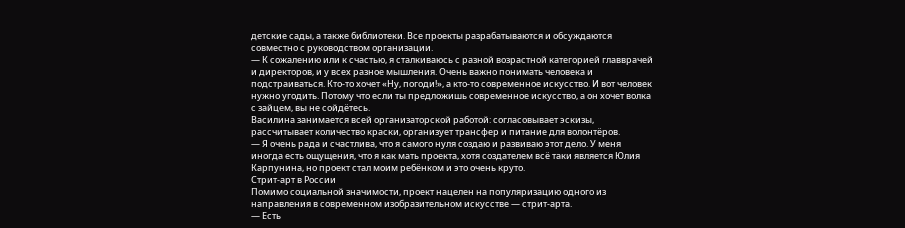детские сады, а также библиотеки. Все проекты разрабатываются и обсуждаются совместно с руководством организации.
— К сожалению или к счастью, я сталкиваюсь с разной возрастной категорией главврачей и директоров, и у всех разное мышления. Очень важно понимать человека и подстраиваться. Кто-то хочет «Ну, погоди!», а кто-то современное искусство. И вот человек нужно угодить. Потому что если ты предложишь современное искусство, а он хочет волка с зайцем, вы не сойдётесь.
Василина занимается всей организаторской работой: согласовывает эскизы, рассчитывает количество краски, организует трансфер и питание для волонтёров.
— Я очень рада и счастлива, что я самого нуля создаю и развиваю этот дело. У меня иногда есть ощущения, что я как мать проекта, хотя создателем всё таки является Юлия Карпунина, но проект стал моим ребёнком и это очень круто.
Стрит-арт в России
Помимо социальной значимости, проект нацелен на популяризацию одного из направления в современном изобразительном искусстве — стрит-арта.
— Есть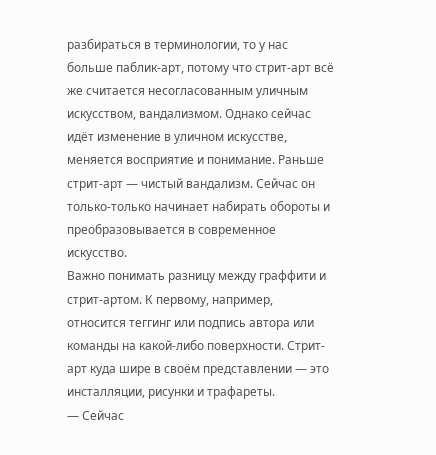разбираться в терминологии, то у нас больше паблик-арт, потому что стрит-арт всё же считается несогласованным уличным искусством, вандализмом. Однако сейчас идёт изменение в уличном искусстве, меняется восприятие и понимание. Раньше стрит-арт — чистый вандализм. Сейчас он только-только начинает набирать обороты и преобразовывается в современное искусство.
Важно понимать разницу между граффити и стрит-артом. К первому, например, относится теггинг или подпись автора или команды на какой-либо поверхности. Стрит-арт куда шире в своём представлении — это инсталляции, рисунки и трафареты.
— Сейчас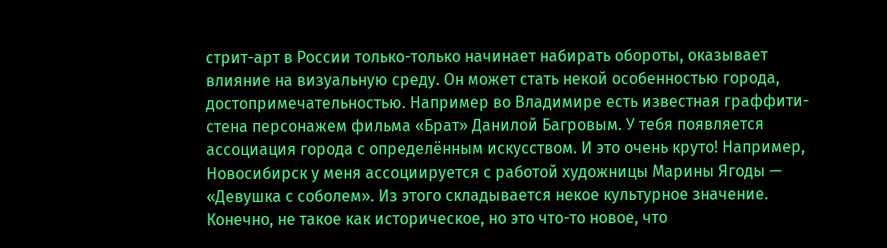стрит-арт в России только-только начинает набирать обороты, оказывает влияние на визуальную среду. Он может стать некой особенностью города, достопримечательностью. Например во Владимире есть известная граффити-стена персонажем фильма «Брат» Данилой Багровым. У тебя появляется ассоциация города с определённым искусством. И это очень круто! Например, Новосибирск у меня ассоциируется с работой художницы Марины Ягоды — «Девушка с соболем». Из этого складывается некое культурное значение. Конечно, не такое как историческое, но это что-то новое, что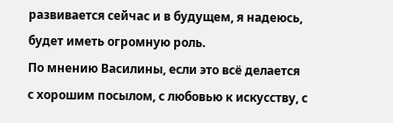развивается сейчас и в будущем, я надеюсь, будет иметь огромную роль.
По мнению Василины, если это всё делается с хорошим посылом, с любовью к искусству, с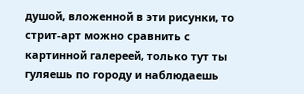душой, вложенной в эти рисунки, то стрит-арт можно сравнить с картинной галереей, только тут ты гуляешь по городу и наблюдаешь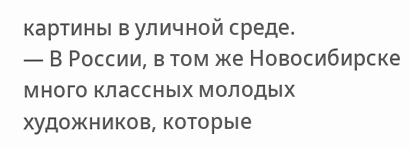картины в уличной среде.
— В России, в том же Новосибирске много классных молодых художников, которые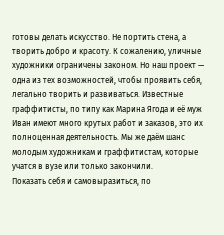готовы делать искусство. Не портить стена, а творить добро и красоту. К сожалению, уличные художники ограничены законом. Но наш проект — одна из тех возможностей, чтобы проявить себя, легально творить и развиваться. Известные граффитисты, по типу как Марина Ягода и её муж Иван имеют много крутых работ и заказов, это их полноценная деятельность. Мы же даём шанс молодым художникам и граффитистам, которые учатся в вузе или только закончили.
Показать себя и самовыразиться, по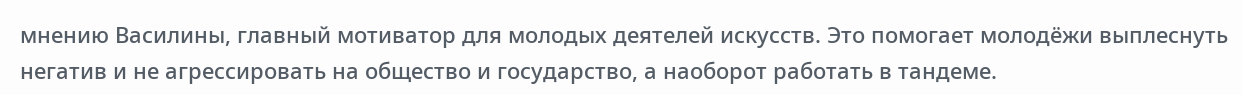мнению Василины, главный мотиватор для молодых деятелей искусств. Это помогает молодёжи выплеснуть негатив и не агрессировать на общество и государство, а наоборот работать в тандеме.